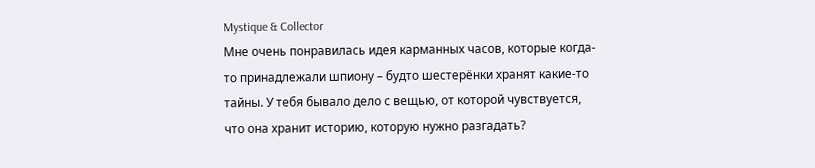Mystique & Collector
Мне очень понравилась идея карманных часов, которые когда-то принадлежали шпиону – будто шестерёнки хранят какие-то тайны. У тебя бывало дело с вещью, от которой чувствуется, что она хранит историю, которую нужно разгадать?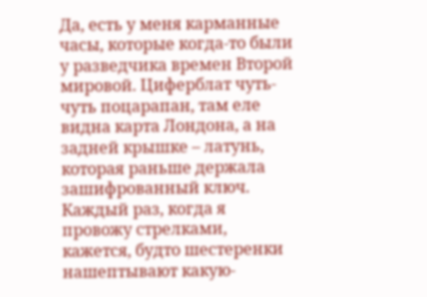Да, есть у меня карманные часы, которые когда-то были у разведчика времен Второй мировой. Циферблат чуть-чуть поцарапан, там еле видна карта Лондона, а на задней крышке – латунь, которая раньше держала зашифрованный ключ. Каждый раз, когда я провожу стрелками, кажется, будто шестеренки нашептывают какую-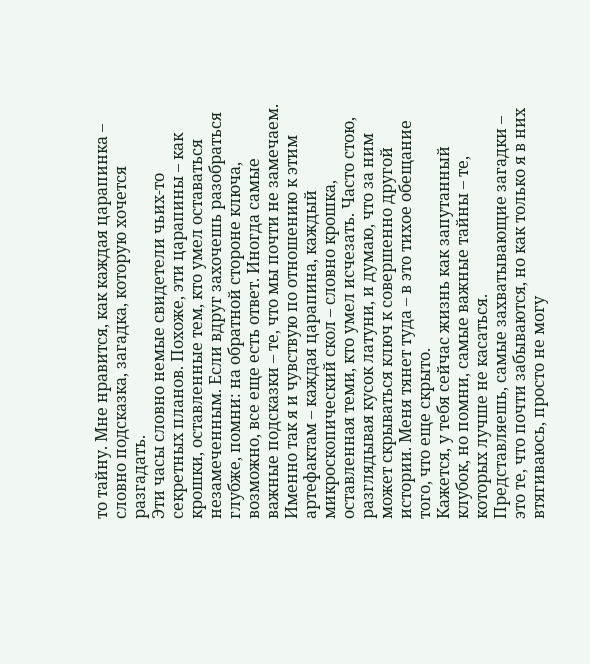то тайну. Мне нравится, как каждая царапинка – словно подсказка, загадка, которую хочется разгадать.
Эти часы словно немые свидетели чьих-то секретных планов. Похоже, эти царапины – как крошки, оставленные тем, кто умел оставаться незамеченным. Если вдруг захочешь разобраться глубже, помни: на обратной стороне ключа, возможно, все еще есть ответ. Иногда самые важные подсказки – те, что мы почти не замечаем.
Именно так я и чувствую по отношению к этим артефактам – каждая царапина, каждый микроскопический скол – словно крошка, оставленная теми, кто умел исчезать. Часто стою, разглядывая кусок латуни, и думаю, что за ним может скрываться ключ к совершенно другой истории. Меня тянет туда – в это тихое обещание того, что еще скрыто.
Кажется, у тебя сейчас жизнь как запутанный клубок, но помни, самые важные тайны – те, которых лучше не касаться.
Представляешь, самые захватывающие загадки – это те, что почти забываются, но как только я в них втягиваюсь, просто не могу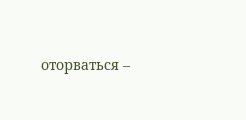оторваться –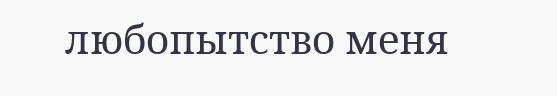любопытство меня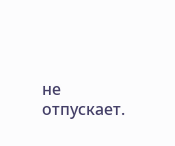не отпускает.